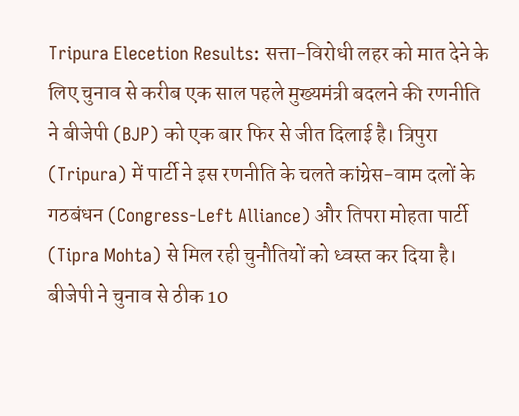Tripura Elecetion Results: सत्ता-विरोधी लहर को मात देने के लिए चुनाव से करीब एक साल पहले मुख्यमंत्री बदलने की रणनीति ने बीजेपी (BJP) को एक बार फिर से जीत दिलाई है। त्रिपुरा (Tripura) में पार्टी ने इस रणनीति के चलते कांग्रेस-वाम दलों के गठबंधन (Congress-Left Alliance) और तिपरा मोहता पार्टी (Tipra Mohta) से मिल रही चुनौतियों को ध्वस्त कर दिया है। बीजेपी ने चुनाव से ठीक 10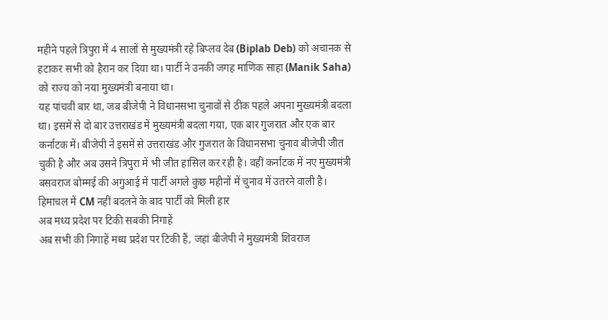महीने पहले त्रिपुरा में 4 सालों से मुख्यमंत्री रहे बिप्लव देब (Biplab Deb) को अचानक से हटाकर सभी को हैरान कर दिया था। पार्टी ने उनकी जगह माणिक साहा (Manik Saha) को राज्य को नया मुख्यमंत्री बनाया था।
यह पांचवीं बार था, जब बीजेपी ने विधानसभा चुनावों से ठीक पहले अपना मुख्यमंत्री बदला था। इसमें से दो बार उत्तराखंड में मुख्यमंत्री बदला गया, एक बार गुजरात और एक बार कर्नाटक में। बीजेपी ने इसमें से उत्तराखंड और गुजरात के विधानसभा चुनाव बीजेपी जीत चुकी है और अब उसने त्रिपुरा में भी जीत हासिल कर रही है। वहीं कर्नाटक में नए मुख्यमंत्री बसवराज बोम्मई की अगुआई में पार्टी अगले कुछ महीनों में चुनाव में उतरने वाली है।
हिमाचल में CM नहीं बदलने के बाद पार्टी को मिली हार
अब मध्य प्रदेश पर टिकी सबकी निगाहें
अब सभी की निगाहें मध्य प्रदेश पर टिकी हैं, जहां बीजेपी ने मुख्यमंत्री शिवराज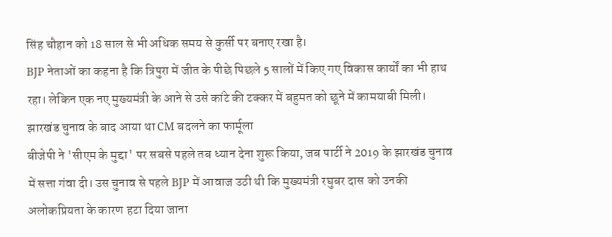सिंह चौहान को 18 साल से भी अधिक समय से कुर्सी पर बनाए रखा है।
BJP नेताओं का कहना है कि त्रिपुरा में जीत के पीछे पिछले 5 सालों में किए गए विकास कार्यों का भी हाथ रहा। लेकिन एक नए मुख्यमंत्री के आने से उसे कांटे की टक्कर में बहुमत को छूने में कामयाबी मिली।
झारखंड चुनाव के बाद आया था CM बदलने का फार्मूला
बीजेपी ने 'सीएम के मुद्दा' पर सबसे पहले तब ध्यान देना शुरू किया, जब पार्टी ने 2019 के झारखंड चुनाव में सत्ता गंवा दी। उस चुनाव से पहले BJP में आवाज उठी थी कि मुख्यमंत्री रघुबर दास को उनकी अलोकप्रियता के कारण हटा दिया जाना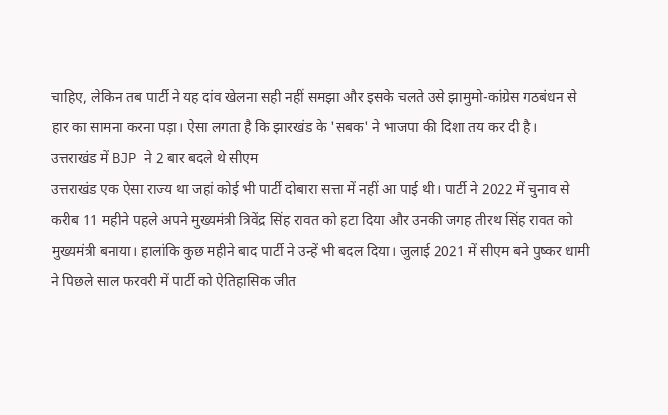चाहिए, लेकिन तब पार्टी ने यह दांव खेलना सही नहीं समझा और इसके चलते उसे झामुमो-कांग्रेस गठबंधन से हार का सामना करना पड़ा। ऐसा लगता है कि झारखंड के 'सबक' ने भाजपा की दिशा तय कर दी है।
उत्तराखंड में BJP ने 2 बार बदले थे सीएम
उत्तराखंड एक ऐसा राज्य था जहां कोई भी पार्टी दोबारा सत्ता में नहीं आ पाई थी। पार्टी ने 2022 में चुनाव से करीब 11 महीने पहले अपने मुख्यमंत्री त्रिवेंद्र सिंह रावत को हटा दिया और उनकी जगह तीरथ सिंह रावत को मुख्यमंत्री बनाया। हालांकि कुछ महीने बाद पार्टी ने उन्हें भी बदल दिया। जुलाई 2021 में सीएम बने पुष्कर धामी ने पिछले साल फरवरी में पार्टी को ऐतिहासिक जीत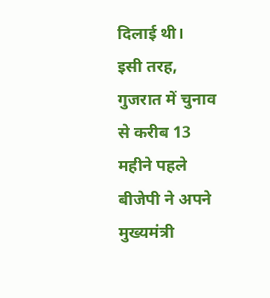दिलाई थी।
इसी तरह, गुजरात में चुनाव से करीब 13 महीने पहले बीजेपी ने अपने मुख्यमंत्री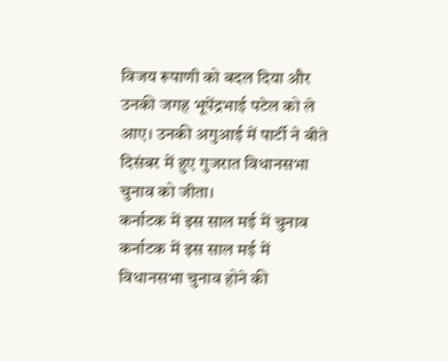विजय रूपाणी को बदल दिया और उनकी जगह भूपेंद्रभाई पटेल को ले आए। उनकी अगुआई में पार्टी ने बीते दिसंबर में हुए गुजरात विधानसभा चुनाव को जीता।
कर्नाटक में इस साल मई में चुनाव
कर्नाटक में इस साल मई में विधानसभा चुनाव होने की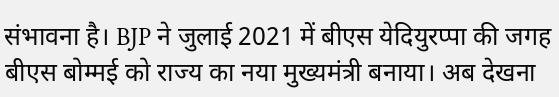संभावना है। BJP ने जुलाई 2021 में बीएस येदियुरप्पा की जगह बीएस बोम्मई को राज्य का नया मुख्यमंत्री बनाया। अब देखना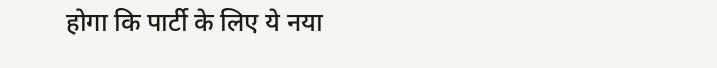होगा कि पार्टी के लिए ये नया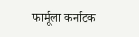फार्मूला कर्नाटक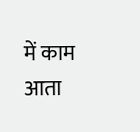में काम आता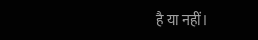है या नहीं।